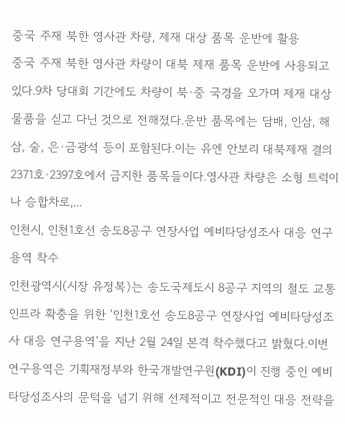중국 주재 북한 영사관 차량, 제재 대상 품목 운반에 활용
중국 주재 북한 영사관 차량이 대북 제재 품목 운반에 사용되고 있다.9차 당대회 기간에도 차량이 북·중 국경을 오가며 제재 대상 물품을 싣고 다닌 것으로 전해졌다.운반 품목에는 담배, 인삼, 해삼, 술, 은·금광석 등이 포함된다.이는 유엔 안보리 대북제재 결의 2371호·2397호에서 금지한 품목들이다.영사관 차량은 소형 트럭이나 승합차로,...
인천시, 인천1호선 송도8공구 연장사업 예비타당성조사 대응 연구 용역 착수
인천광역시(시장 유정복)는 송도국제도시 8공구 지역의 철도 교통 인프라 확충을 위한 ‘인천1호선 송도8공구 연장사업 예비타당성조사 대응 연구용역’을 지난 2월 24일 본격 착수했다고 밝혔다.이번 연구용역은 기획재정부와 한국개발연구원(KDI)이 진행 중인 예비타당성조사의 문턱을 넘기 위해 선제적이고 전문적인 대응 전략을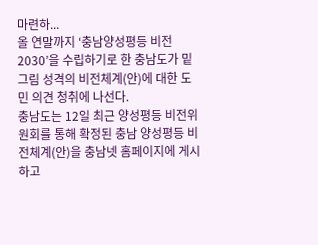마련하...
올 연말까지 ‘충남양성평등 비전 2030’을 수립하기로 한 충남도가 밑그림 성격의 비전체계(안)에 대한 도민 의견 청취에 나선다.
충남도는 12일 최근 양성평등 비전위원회를 통해 확정된 충남 양성평등 비전체계(안)을 충남넷 홈페이지에 게시하고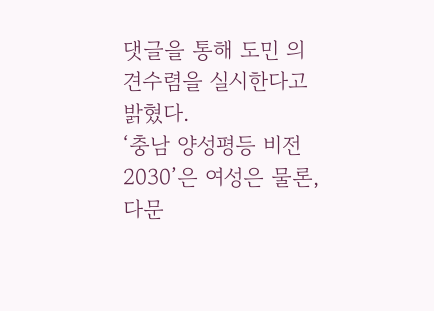댓글을 통해 도민 의견수렴을 실시한다고 밝혔다.
‘충남 양성평등 비전 2030’은 여성은 물론, 다문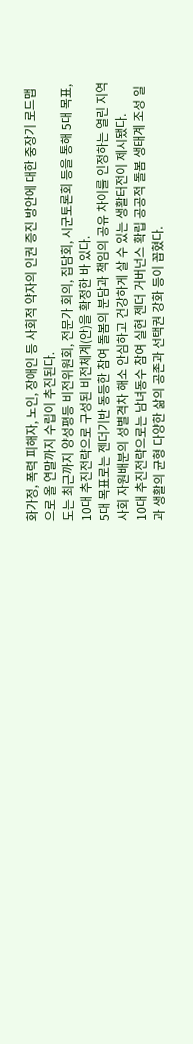화가정, 폭력 피해자, 노인, 장애인 등 사회적 약자의 인권 증진 방안에 대한 중장기 로드맵으로 올 연말까지 수립이 추진된다.
도는 최근까지 양성평등 비전위원회, 전문가 회의, 집담회, 시군토론회 등을 통해 5대 목표, 10대 추진전략으로 구성된 비전체계(안)을 확정한 바 있다.
5대 목표로는 젠더기반 동등한 참여 돌봄의 분담과 책임의 공유 차이를 인정하는 열린 지역사회 자원배분의 성별격차 해소 안심하고 건강하게 살 수 있는 생활터전이 제시됐다.
10대 추진전략으로는 남녀동수 참여 실현 젠더 거버넌스 확립 공공적 돌봄 생태계 조성 일과 생활의 균형 다양한 삶의 공존과 선택권 강화 등이 꼽혔다.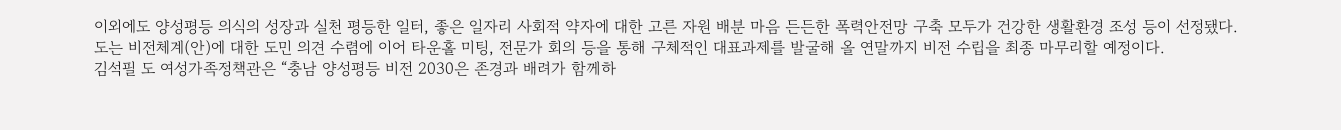이외에도 양성평등 의식의 성장과 실천 평등한 일터, 좋은 일자리 사회적 약자에 대한 고른 자원 배분 마음 든든한 폭력안전망 구축 모두가 건강한 생활환경 조성 등이 선정됐다.
도는 비전체계(안)에 대한 도민 의견 수렴에 이어 타운홀 미팅, 전문가 회의 등을 통해 구체적인 대표과제를 발굴해 올 연말까지 비전 수립을 최종 마무리할 예정이다.
김석필 도 여성가족정책관은 “충남 양성평등 비전 2030은 존경과 배려가 함께하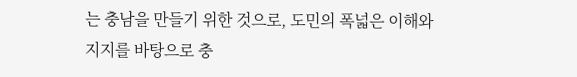는 충남을 만들기 위한 것으로, 도민의 폭넓은 이해와 지지를 바탕으로 충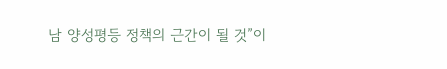남 양성평등 정책의 근간이 될 것”이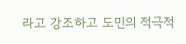라고 강조하고 도민의 적극적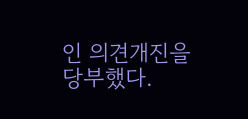인 의견개진을 당부했다.